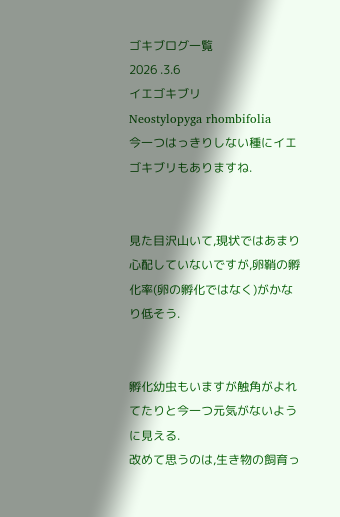ゴキブログ一覧
2026 .3.6
イエゴキブリ
Neostylopyga rhombifolia
今一つはっきりしない種にイエゴキブリもありますね.


見た目沢山いて,現状ではあまり心配していないですが,卵鞘の孵化率(卵の孵化ではなく)がかなり低そう.


孵化幼虫もいますが触角がよれてたりと今一つ元気がないように見える.
改めて思うのは,生き物の飼育っ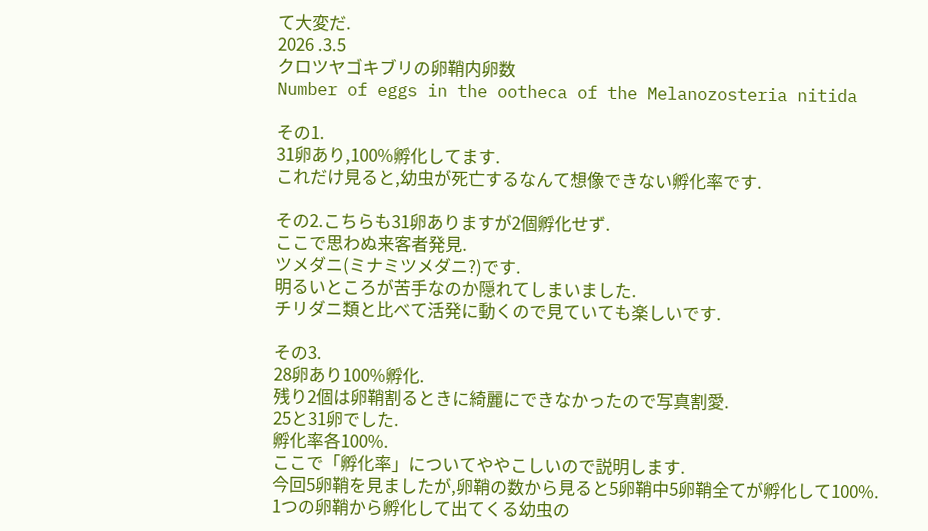て大変だ.
2026 .3.5
クロツヤゴキブリの卵鞘内卵数
Number of eggs in the ootheca of the Melanozosteria nitida

その1.
31卵あり,100%孵化してます.
これだけ見ると,幼虫が死亡するなんて想像できない孵化率です.

その2.こちらも31卵ありますが2個孵化せず.
ここで思わぬ来客者発見.
ツメダニ(ミナミツメダニ?)です.
明るいところが苦手なのか隠れてしまいました.
チリダニ類と比べて活発に動くので見ていても楽しいです.

その3.
28卵あり100%孵化.
残り2個は卵鞘割るときに綺麗にできなかったので写真割愛.
25と31卵でした.
孵化率各100%.
ここで「孵化率」についてややこしいので説明します.
今回5卵鞘を見ましたが,卵鞘の数から見ると5卵鞘中5卵鞘全てが孵化して100%.
1つの卵鞘から孵化して出てくる幼虫の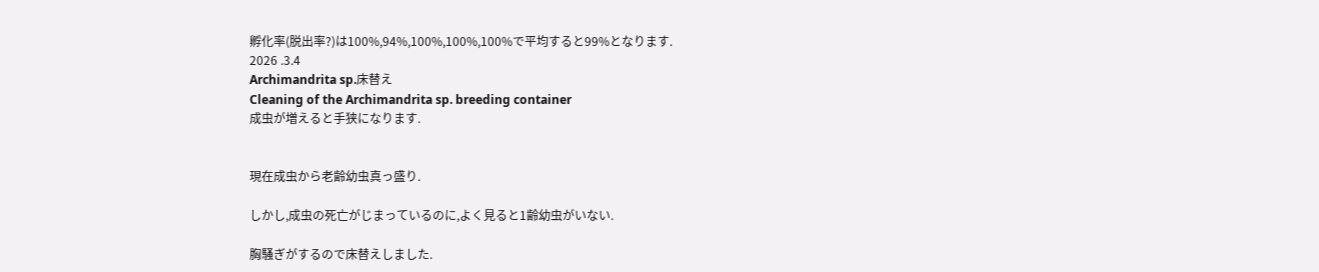孵化率(脱出率?)は100%,94%,100%,100%,100%で平均すると99%となります.
2026 .3.4
Archimandrita sp.床替え
Cleaning of the Archimandrita sp. breeding container
成虫が増えると手狭になります.


現在成虫から老齢幼虫真っ盛り.

しかし,成虫の死亡がじまっているのに,よく見ると1齢幼虫がいない.

胸騒ぎがするので床替えしました.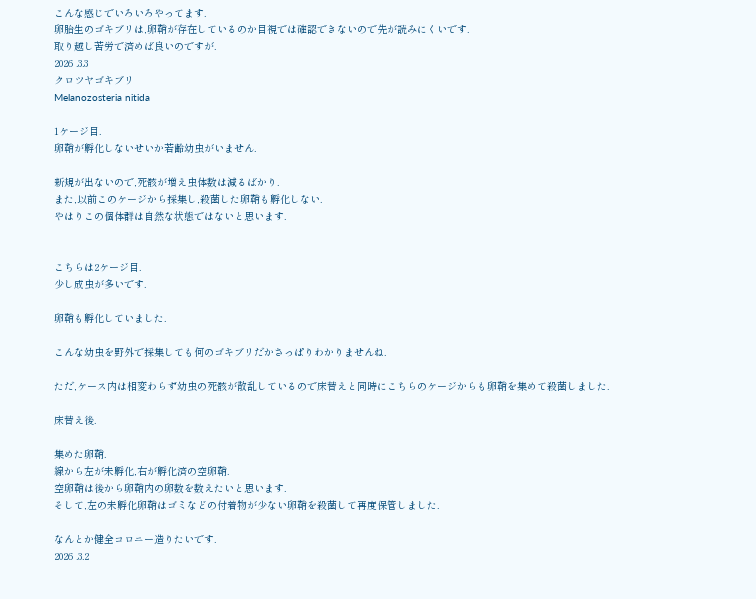こんな感じでいろいろやってます.
卵胎生のゴキブリは,卵鞘が存在しているのか目視では確認できないので先が読みにくいです.
取り越し苦労で済めば良いのですが.
2026 .3.3
クロツヤゴキブリ
Melanozosteria nitida

1ケージ目.
卵鞘が孵化しないせいか若齢幼虫がいません.

新規が出ないので,死骸が増え虫体数は減るばかり.
また,以前このケージから採集し,殺菌した卵鞘も孵化しない.
やはりこの個体群は自然な状態ではないと思います.


こちらは2ケージ目.
少し成虫が多いです.

卵鞘も孵化していました.

こんな幼虫を野外で採集しても何のゴキブリだかさっぱりわかりませんね.

ただ,ケース内は相変わらず幼虫の死骸が散乱しているので床替えと同時にこちらのケージからも卵鞘を集めて殺菌しました.

床替え後.

集めた卵鞘.
線から左が未孵化,右が孵化済の空卵鞘.
空卵鞘は後から卵鞘内の卵数を数えたいと思います.
そして,左の未孵化卵鞘はゴミなどの付着物が少ない卵鞘を殺菌して再度保管しました.

なんとか健全コロニー造りたいです.
2026 .3.2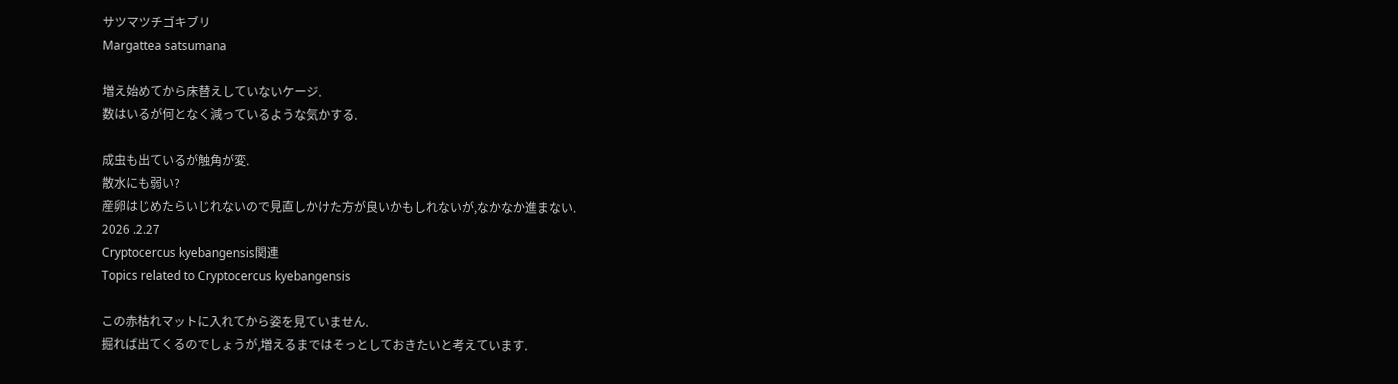サツマツチゴキブリ
Margattea satsumana

増え始めてから床替えしていないケージ.
数はいるが何となく減っているような気かする.

成虫も出ているが触角が変.
散水にも弱い?
産卵はじめたらいじれないので見直しかけた方が良いかもしれないが,なかなか進まない.
2026 .2.27
Cryptocercus kyebangensis関連
Topics related to Cryptocercus kyebangensis

この赤枯れマットに入れてから姿を見ていません.
掘れば出てくるのでしょうが,増えるまではそっとしておきたいと考えています.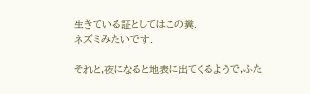生きている証としてはこの糞.
ネズミみたいです.

それと,夜になると地表に出てくるようで,ふた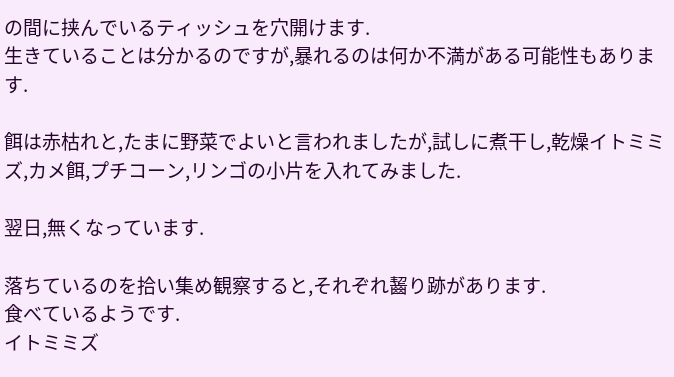の間に挟んでいるティッシュを穴開けます.
生きていることは分かるのですが,暴れるのは何か不満がある可能性もあります.

餌は赤枯れと,たまに野菜でよいと言われましたが,試しに煮干し,乾燥イトミミズ,カメ餌,プチコーン,リンゴの小片を入れてみました.

翌日,無くなっています.

落ちているのを拾い集め観察すると,それぞれ齧り跡があります.
食べているようです.
イトミミズ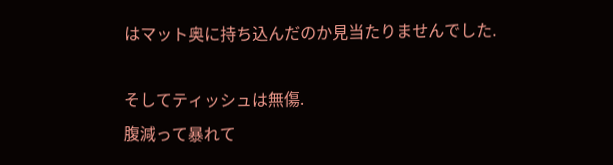はマット奥に持ち込んだのか見当たりませんでした.

そしてティッシュは無傷.
腹減って暴れて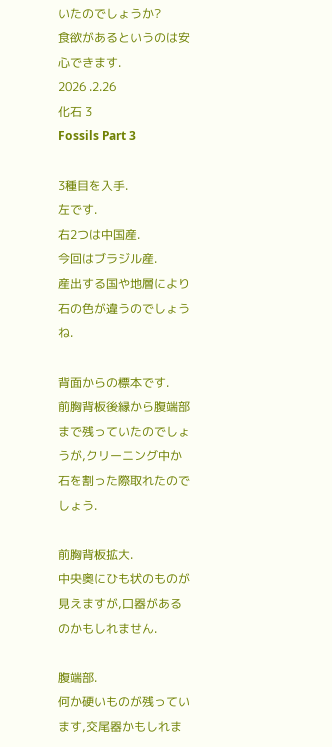いたのでしょうか?
食欲があるというのは安心できます.
2026 .2.26
化石 3
Fossils Part 3

3種目を入手.
左です.
右2つは中国産.
今回はブラジル産.
産出する国や地層により石の色が違うのでしょうね.

背面からの標本です.
前胸背板後縁から腹端部まで残っていたのでしょうが,クリーニング中か石を割った際取れたのでしょう.

前胸背板拡大.
中央奥にひも状のものが見えますが,口器があるのかもしれません.

腹端部.
何か硬いものが残っています,交尾器かもしれま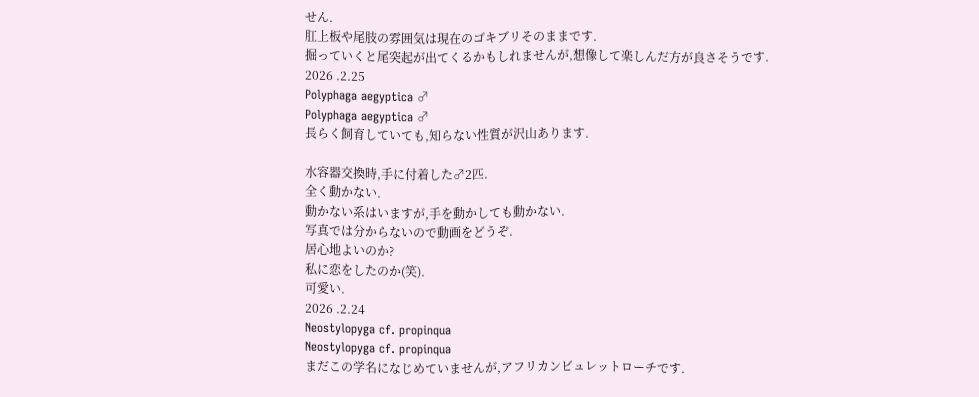せん.
肛上板や尾肢の雰囲気は現在のゴキブリそのままです.
掘っていくと尾突起が出てくるかもしれませんが,想像して楽しんだ方が良さそうです.
2026 .2.25
Polyphaga aegyptica ♂
Polyphaga aegyptica ♂
長らく飼育していても,知らない性質が沢山あります.

水容器交換時,手に付着した♂2匹.
全く動かない.
動かない系はいますが,手を動かしても動かない.
写真では分からないので動画をどうぞ.
居心地よいのか?
私に恋をしたのか(笑).
可愛い.
2026 .2.24
Neostylopyga cf. propinqua
Neostylopyga cf. propinqua
まだこの学名になじめていませんが,アフリカンビュレットローチです.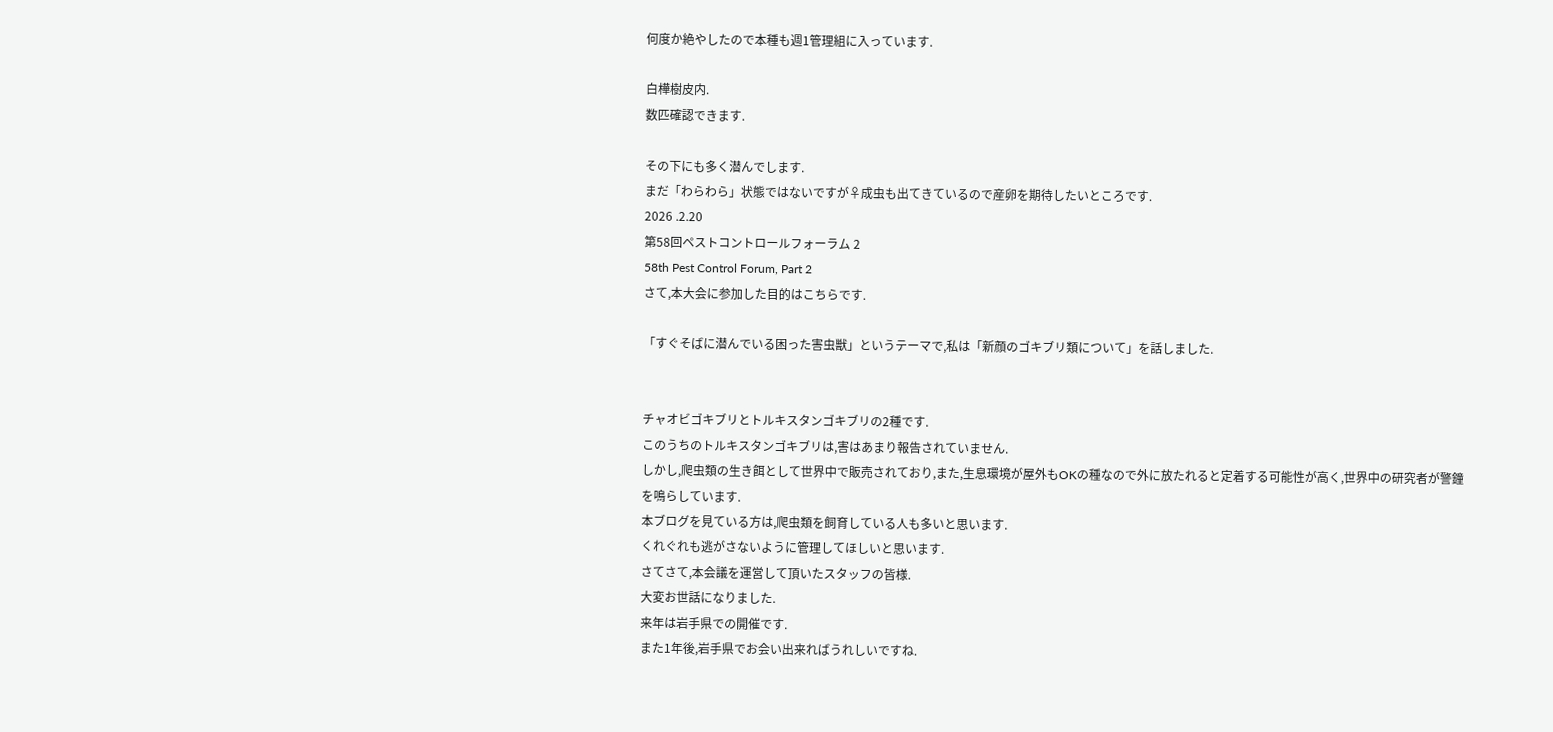何度か絶やしたので本種も週1管理組に入っています.

白樺樹皮内.
数匹確認できます.

その下にも多く潜んでします.
まだ「わらわら」状態ではないですが♀成虫も出てきているので産卵を期待したいところです.
2026 .2.20
第58回ペストコントロールフォーラム 2
58th Pest Control Forum, Part 2
さて,本大会に参加した目的はこちらです.

「すぐそばに潜んでいる困った害虫獣」というテーマで,私は「新顔のゴキブリ類について」を話しました.


チャオビゴキブリとトルキスタンゴキブリの2種です.
このうちのトルキスタンゴキブリは,害はあまり報告されていません.
しかし,爬虫類の生き餌として世界中で販売されており,また,生息環境が屋外もOKの種なので外に放たれると定着する可能性が高く,世界中の研究者が警鐘を鳴らしています.
本ブログを見ている方は,爬虫類を飼育している人も多いと思います.
くれぐれも逃がさないように管理してほしいと思います.
さてさて,本会議を運営して頂いたスタッフの皆様.
大変お世話になりました.
来年は岩手県での開催です.
また1年後,岩手県でお会い出来ればうれしいですね.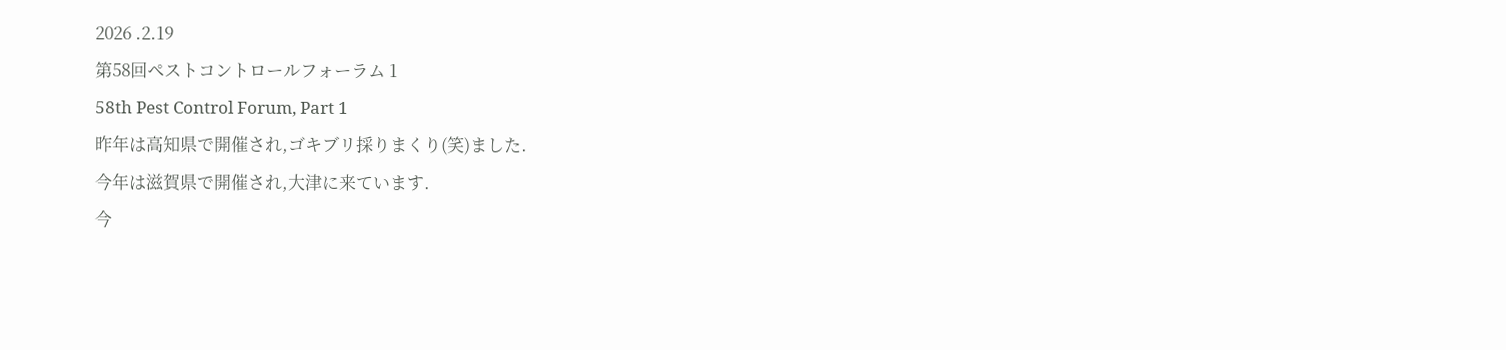2026 .2.19
第58回ペストコントロールフォーラム 1
58th Pest Control Forum, Part 1
昨年は高知県で開催され,ゴキブリ採りまくり(笑)ました.
今年は滋賀県で開催され,大津に来ています.
今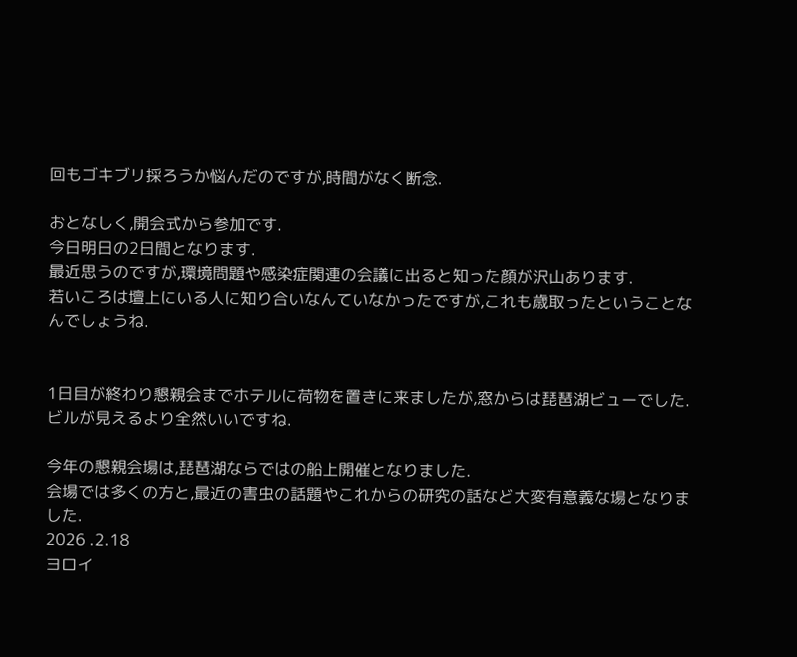回もゴキブリ採ろうか悩んだのですが,時間がなく断念.

おとなしく,開会式から参加です.
今日明日の2日間となります.
最近思うのですが,環境問題や感染症関連の会議に出ると知った顔が沢山あります.
若いころは壇上にいる人に知り合いなんていなかったですが,これも歳取ったということなんでしょうね.


1日目が終わり懇親会までホテルに荷物を置きに来ましたが,窓からは琵琶湖ビューでした.
ビルが見えるより全然いいですね.

今年の懇親会場は,琵琶湖ならではの船上開催となりました.
会場では多くの方と,最近の害虫の話題やこれからの研究の話など大変有意義な場となりました.
2026 .2.18
ヨロイ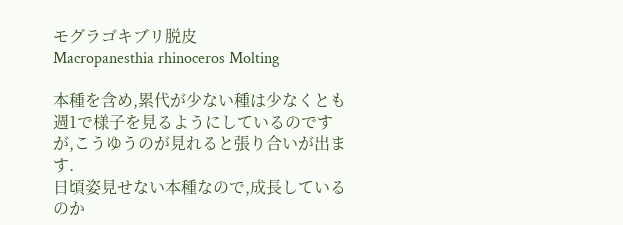モグラゴキブリ脱皮
Macropanesthia rhinoceros Molting

本種を含め,累代が少ない種は少なくとも週1で様子を見るようにしているのですが,こうゆうのが見れると張り合いが出ます.
日頃姿見せない本種なので,成長しているのか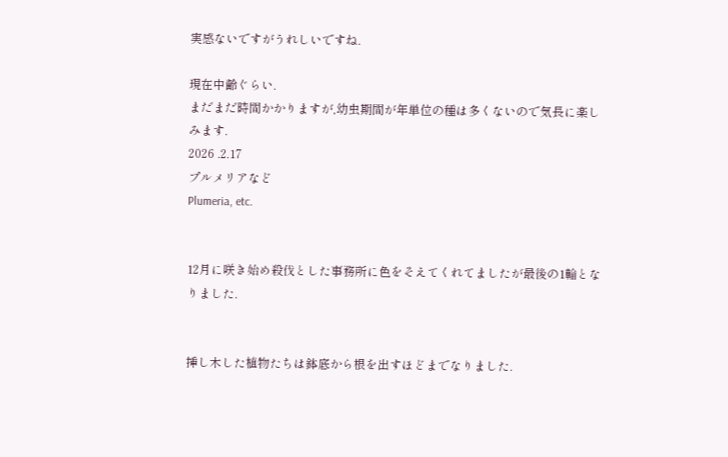実感ないですがうれしいですね.

現在中齢ぐらい.
まだまだ時間かかりますが,幼虫期間が年単位の種は多くないので気長に楽しみます.
2026 .2.17
プルメリアなど
Plumeria, etc.


12月に咲き始め殺伐とした事務所に色をそえてくれてましたが最後の1輪となりました.


挿し木した植物たちは鉢底から根を出すほどまでなりました.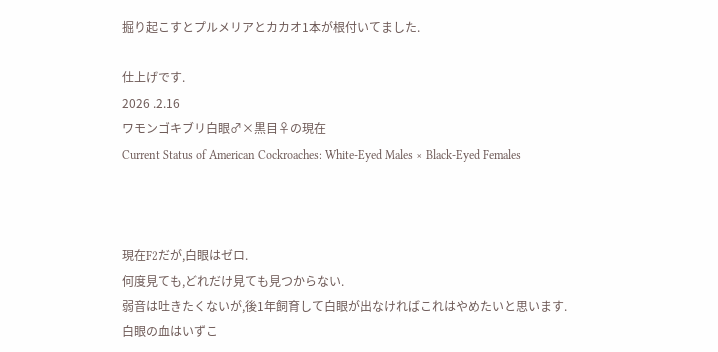掘り起こすとプルメリアとカカオ1本が根付いてました.

仕上げです.
2026 .2.16
ワモンゴキブリ白眼♂×黒目♀の現在
Current Status of American Cockroaches: White-Eyed Males × Black-Eyed Females



現在F2だが,白眼はゼロ.
何度見ても,どれだけ見ても見つからない.
弱音は吐きたくないが,後1年飼育して白眼が出なければこれはやめたいと思います.
白眼の血はいずこ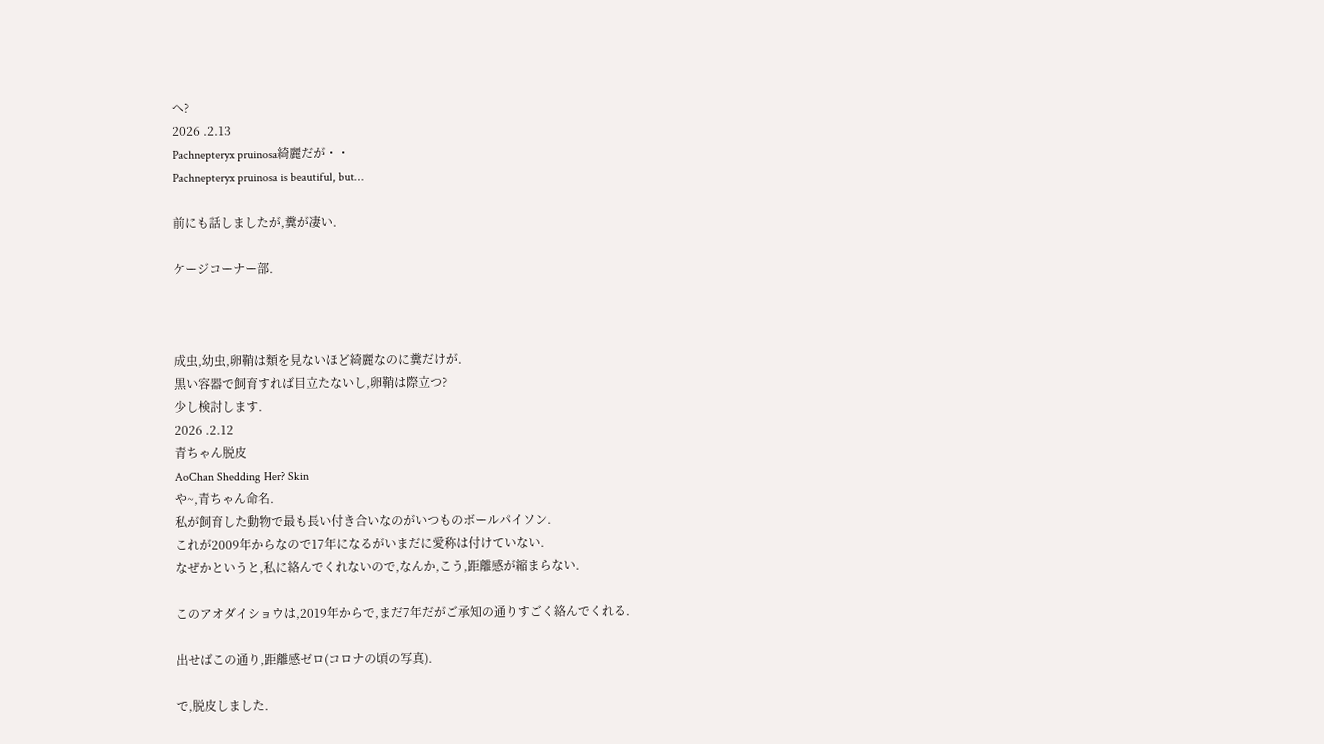へ?
2026 .2.13
Pachnepteryx pruinosa綺麗だが・・
Pachnepteryx pruinosa is beautiful, but…

前にも話しましたが,糞が凄い.

ケージコーナー部.



成虫,幼虫,卵鞘は類を見ないほど綺麗なのに糞だけが.
黒い容器で飼育すれば目立たないし,卵鞘は際立つ?
少し検討します.
2026 .2.12
青ちゃん脱皮
AoChan Shedding Her? Skin
や~,青ちゃん命名.
私が飼育した動物で最も長い付き合いなのがいつものボールパイソン.
これが2009年からなので17年になるがいまだに愛称は付けていない.
なぜかというと,私に絡んでくれないので,なんか,こう,距離感が縮まらない.

このアオダイショウは,2019年からで,まだ7年だがご承知の通りすごく絡んでくれる.

出せばこの通り,距離感ゼロ(コロナの頃の写真).

で,脱皮しました.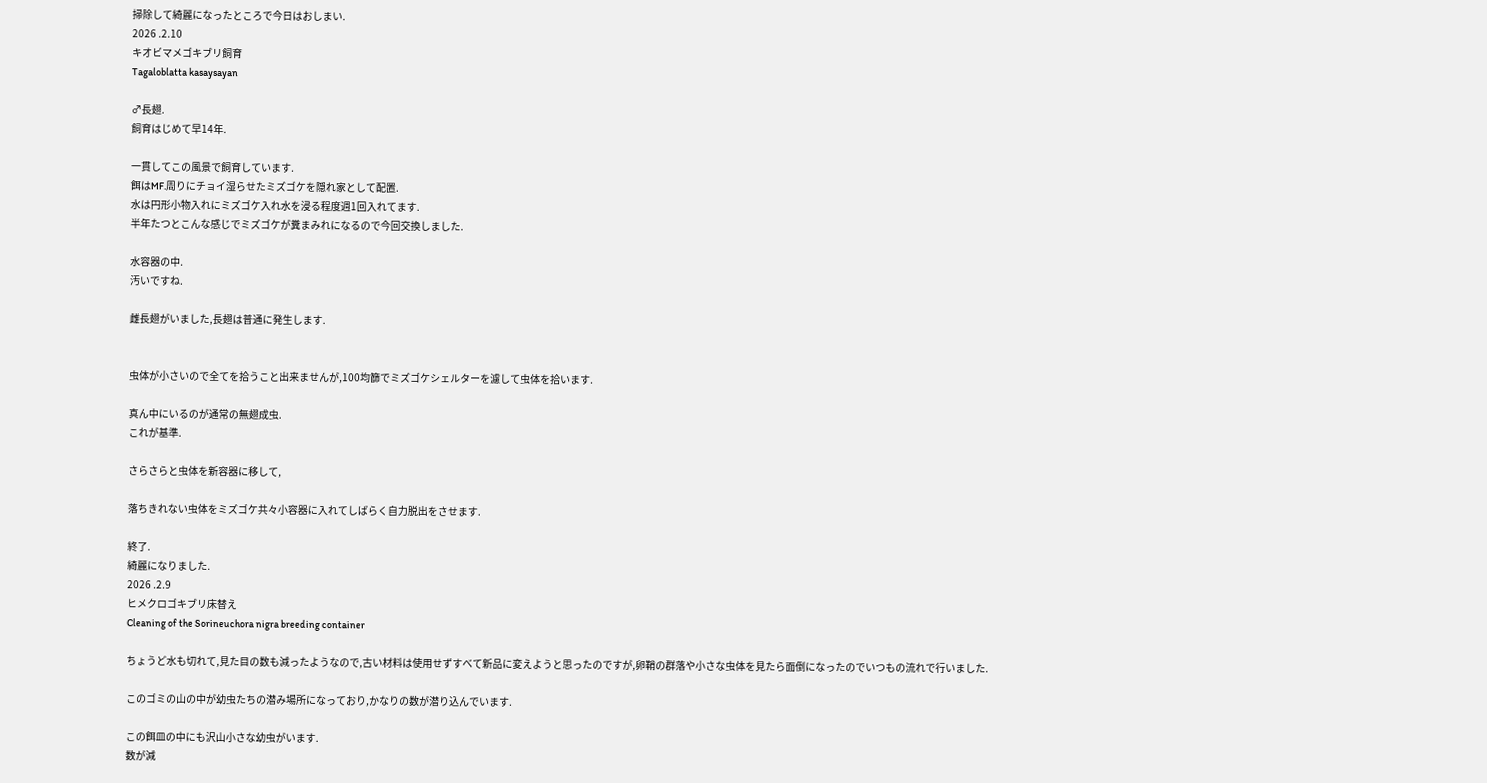掃除して綺麗になったところで今日はおしまい.
2026 .2.10
キオビマメゴキブリ飼育
Tagaloblatta kasaysayan

♂長翅.
飼育はじめて早14年.

一貫してこの風景で飼育しています.
餌はMF.周りにチョイ湿らせたミズゴケを隠れ家として配置.
水は円形小物入れにミズゴケ入れ水を浸る程度週1回入れてます.
半年たつとこんな感じでミズゴケが糞まみれになるので今回交換しました.

水容器の中.
汚いですね.

雌長翅がいました,長翅は普通に発生します.


虫体が小さいので全てを拾うこと出来ませんが,100均篩でミズゴケシェルターを濾して虫体を拾います.

真ん中にいるのが通常の無翅成虫.
これが基準.

さらさらと虫体を新容器に移して,

落ちきれない虫体をミズゴケ共々小容器に入れてしばらく自力脱出をさせます.

終了.
綺麗になりました.
2026 .2.9
ヒメクロゴキブリ床替え
Cleaning of the Sorineuchora nigra breeding container

ちょうど水も切れて,見た目の数も減ったようなので,古い材料は使用せずすべて新品に変えようと思ったのですが,卵鞘の群落や小さな虫体を見たら面倒になったのでいつもの流れで行いました.

このゴミの山の中が幼虫たちの潜み場所になっており,かなりの数が潜り込んでいます.

この餌皿の中にも沢山小さな幼虫がいます.
数が減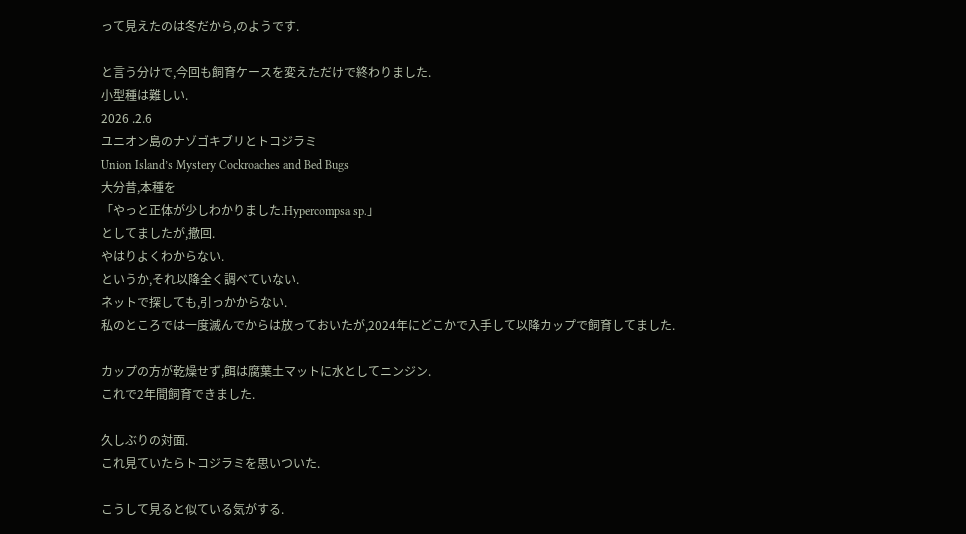って見えたのは冬だから,のようです.

と言う分けで,今回も飼育ケースを変えただけで終わりました.
小型種は難しい.
2026 .2.6
ユニオン島のナゾゴキブリとトコジラミ
Union Island’s Mystery Cockroaches and Bed Bugs
大分昔,本種を
「やっと正体が少しわかりました.Hypercompsa sp.」
としてましたが,撤回.
やはりよくわからない.
というか,それ以降全く調べていない.
ネットで探しても,引っかからない.
私のところでは一度滅んでからは放っておいたが,2024年にどこかで入手して以降カップで飼育してました.

カップの方が乾燥せず,餌は腐葉土マットに水としてニンジン.
これで2年間飼育できました.

久しぶりの対面.
これ見ていたらトコジラミを思いついた.

こうして見ると似ている気がする.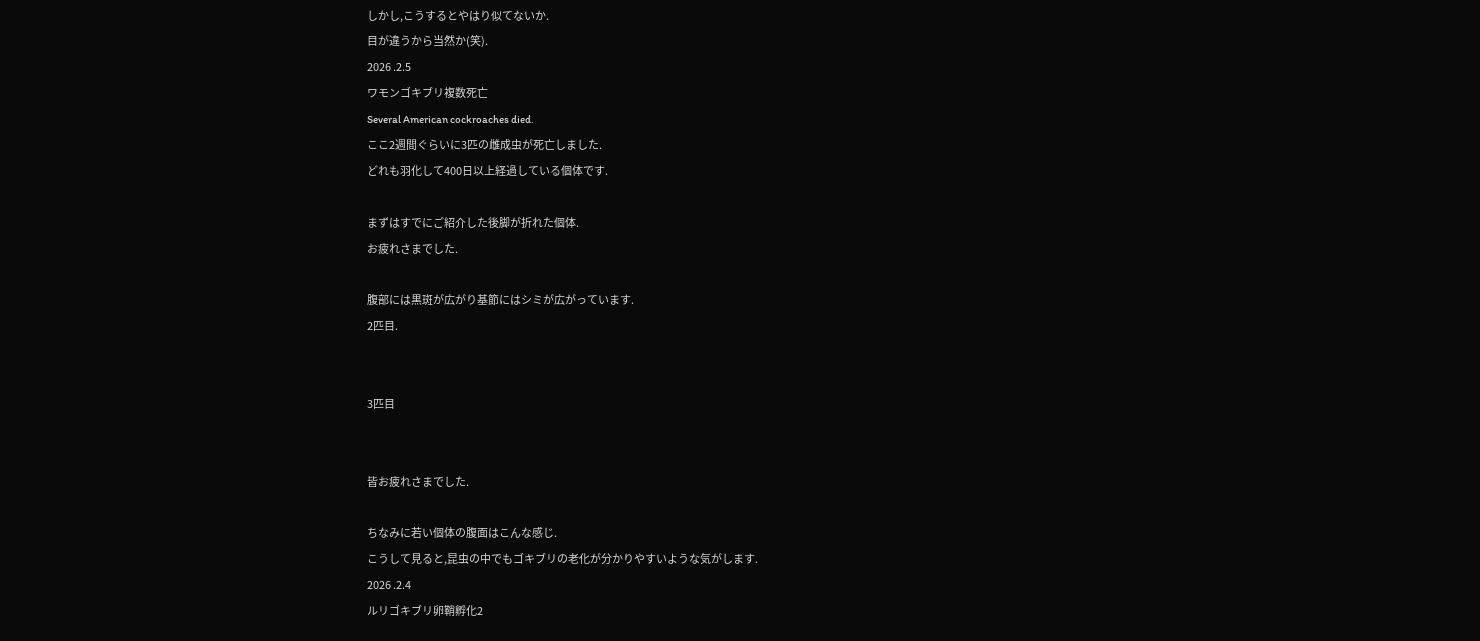しかし,こうするとやはり似てないか.
目が違うから当然か(笑).
2026 .2.5
ワモンゴキブリ複数死亡
Several American cockroaches died.
ここ2週間ぐらいに3匹の雌成虫が死亡しました.
どれも羽化して400日以上経過している個体です.

まずはすでにご紹介した後脚が折れた個体.
お疲れさまでした.

腹部には黒斑が広がり基節にはシミが広がっています.
2匹目.


3匹目


皆お疲れさまでした.

ちなみに若い個体の腹面はこんな感じ.
こうして見ると,昆虫の中でもゴキブリの老化が分かりやすいような気がします.
2026 .2.4
ルリゴキブリ卵鞘孵化2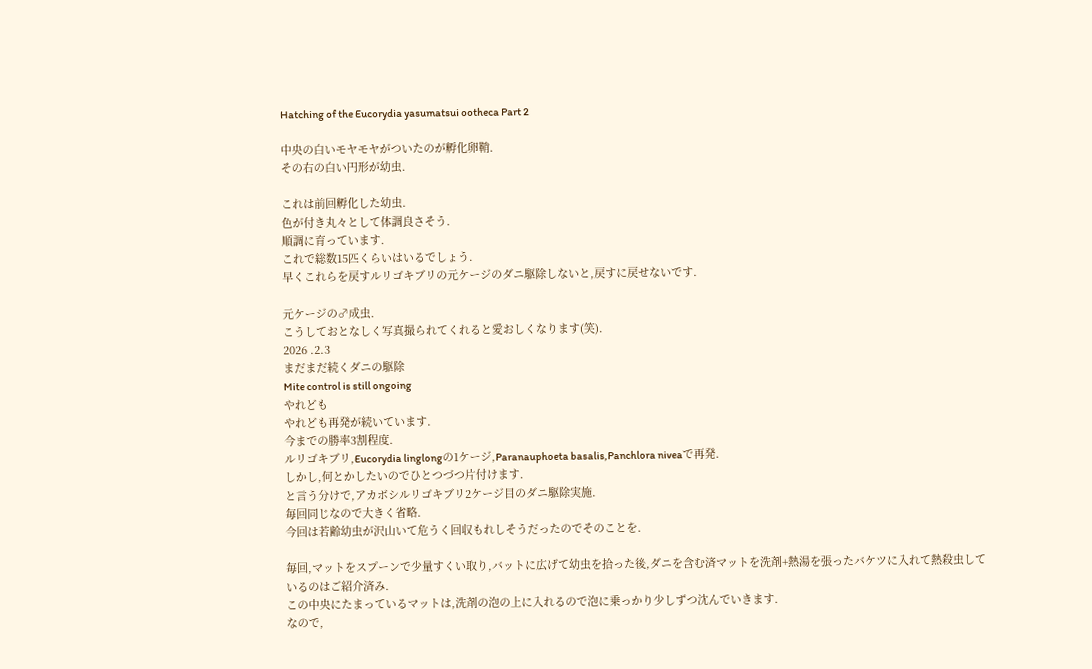Hatching of the Eucorydia yasumatsui ootheca Part 2

中央の白いモヤモヤがついたのが孵化卵鞘.
その右の白い円形が幼虫.

これは前回孵化した幼虫.
色が付き丸々として体調良さそう.
順調に育っています.
これで総数15匹くらいはいるでしょう.
早くこれらを戻すルリゴキブリの元ケージのダニ駆除しないと,戻すに戻せないです.

元ケージの♂成虫.
こうしておとなしく写真撮られてくれると愛おしくなります(笑).
2026 .2.3
まだまだ続くダニの駆除
Mite control is still ongoing
やれども
やれども再発が続いています.
今までの勝率3割程度.
ルリゴキブリ,Eucorydia linglongの1ケージ,Paranauphoeta basalis,Panchlora niveaで再発.
しかし,何とかしたいのでひとつづつ片付けます.
と言う分けで,アカボシルリゴキブリ2ケージ目のダニ駆除実施.
毎回同じなので大きく省略.
今回は若齢幼虫が沢山いて危うく回収もれしそうだったのでそのことを.

毎回,マットをスプーンで少量すくい取り,バットに広げて幼虫を拾った後,ダニを含む済マットを洗剤+熱湯を張ったバケツに入れて熱殺虫しているのはご紹介済み.
この中央にたまっているマットは,洗剤の泡の上に入れるので泡に乗っかり少しずつ沈んでいきます.
なので,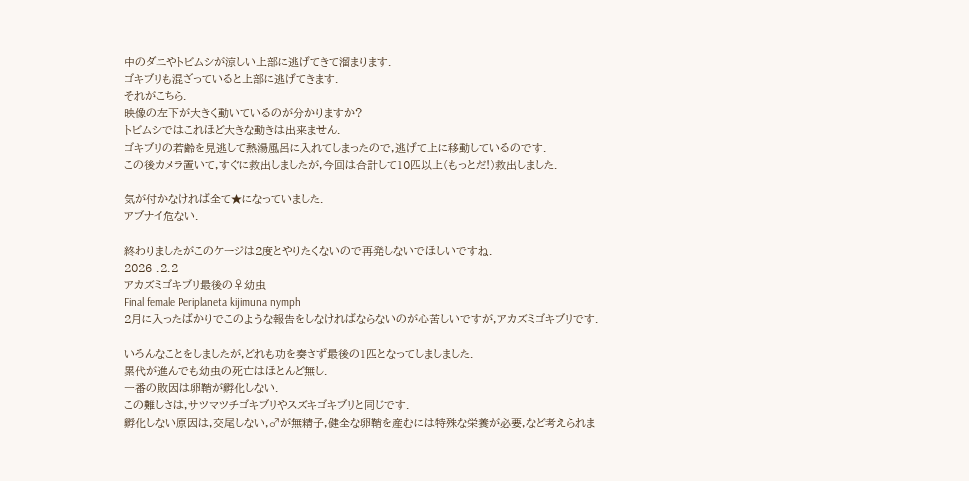中のダニやトビムシが涼しい上部に逃げてきて溜まります.
ゴキブリも混ざっていると上部に逃げてきます.
それがこちら.
映像の左下が大きく動いているのが分かりますか?
トビムシではこれほど大きな動きは出来ません.
ゴキブリの若齢を見逃して熱湯風呂に入れてしまったので,逃げて上に移動しているのです.
この後カメラ置いて,すぐに救出しましたが,今回は合計して10匹以上(もっとだ!)救出しました.

気が付かなければ全て★になっていました.
アブナイ危ない.

終わりましたがこのケージは2度とやりたくないので再発しないでほしいですね.
2026 .2.2
アカズミゴキブリ最後の♀幼虫
Final female Periplaneta kijimuna nymph
2月に入ったばかりでこのような報告をしなければならないのが心苦しいですが,アカズミゴキブリです.

いろんなことをしましたが,どれも功を奏さず最後の1匹となってしましました.
累代が進んでも幼虫の死亡はほとんど無し.
一番の敗因は卵鞘が孵化しない.
この難しさは,サツマツチゴキブリやスズキゴキブリと同じです.
孵化しない原因は,交尾しない,♂が無精子,健全な卵鞘を産むには特殊な栄養が必要,など考えられま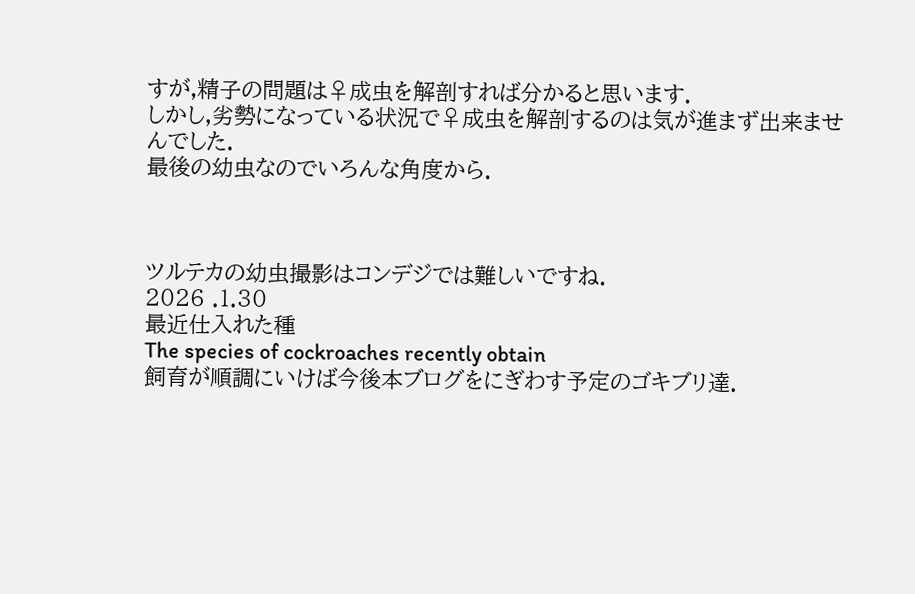すが,精子の問題は♀成虫を解剖すれば分かると思います.
しかし,劣勢になっている状況で♀成虫を解剖するのは気が進まず出来ませんでした.
最後の幼虫なのでいろんな角度から.



ツルテカの幼虫撮影はコンデジでは難しいですね.
2026 .1.30
最近仕入れた種
The species of cockroaches recently obtain
飼育が順調にいけば今後本ブログをにぎわす予定のゴキブリ達.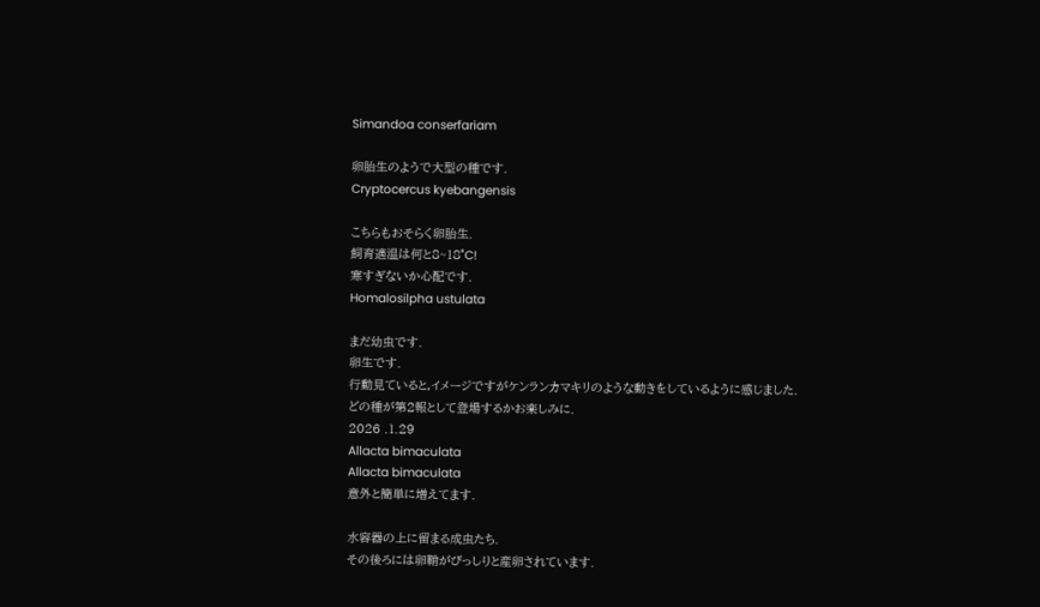Simandoa conserfariam

卵胎生のようで大型の種です.
Cryptocercus kyebangensis

こちらもおそらく卵胎生.
飼育適温は何と8~18°C!
寒すぎないか心配です.
Homalosilpha ustulata

まだ幼虫です.
卵生です.
行動見ていると,イメージですがケンランカマキリのような動きをしているように感じました.
どの種が第2報として登場するかお楽しみに.
2026 .1.29
Allacta bimaculata
Allacta bimaculata
意外と簡単に増えてます.

水容器の上に留まる成虫たち.
その後ろには卵鞘がびっしりと産卵されています.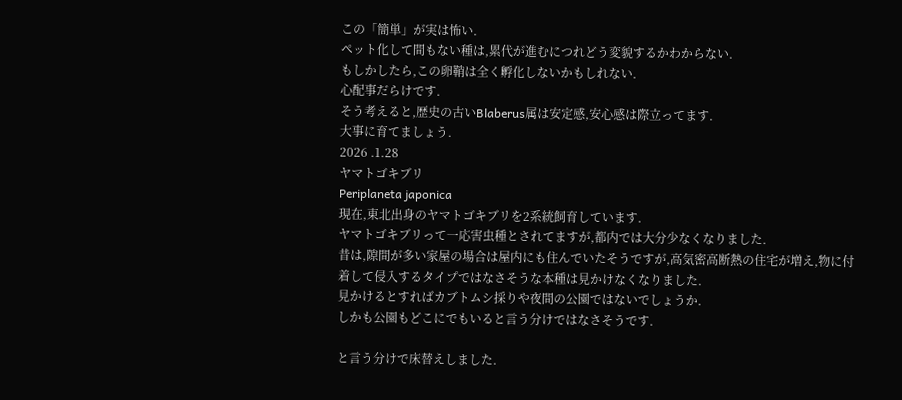この「簡単」が実は怖い.
ペット化して間もない種は,累代が進むにつれどう変貌するかわからない.
もしかしたら,この卵鞘は全く孵化しないかもしれない.
心配事だらけです.
そう考えると,歴史の古いBlaberus属は安定感,安心感は際立ってます.
大事に育てましょう.
2026 .1.28
ヤマトゴキブリ
Periplaneta japonica
現在,東北出身のヤマトゴキブリを2系統飼育しています.
ヤマトゴキブリって一応害虫種とされてますが,都内では大分少なくなりました.
昔は,隙間が多い家屋の場合は屋内にも住んでいたそうですが,高気密高断熱の住宅が増え,物に付着して侵入するタイプではなさそうな本種は見かけなくなりました.
見かけるとすればカブトムシ採りや夜間の公園ではないでしょうか.
しかも公園もどこにでもいると言う分けではなさそうです.

と言う分けで床替えしました.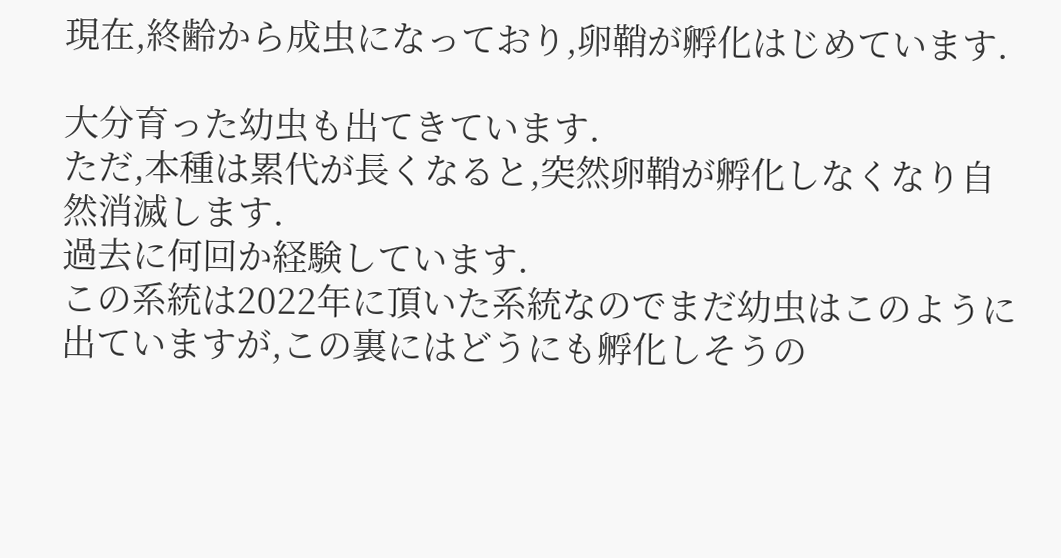現在,終齢から成虫になっており,卵鞘が孵化はじめています.

大分育った幼虫も出てきています.
ただ,本種は累代が長くなると,突然卵鞘が孵化しなくなり自然消滅します.
過去に何回か経験しています.
この系統は2022年に頂いた系統なのでまだ幼虫はこのように出ていますが,この裏にはどうにも孵化しそうの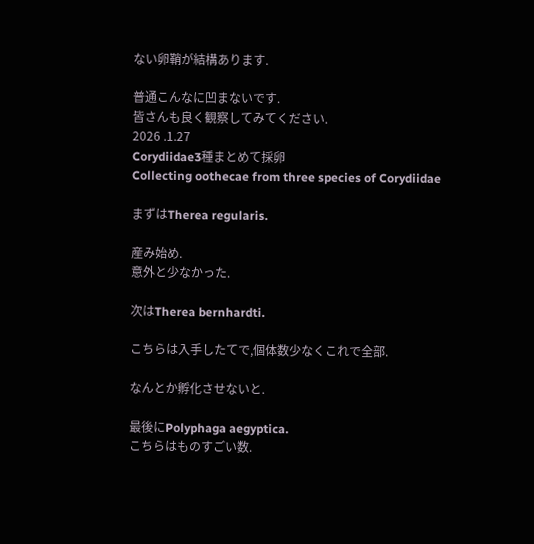ない卵鞘が結構あります.

普通こんなに凹まないです.
皆さんも良く観察してみてください.
2026 .1.27
Corydiidae3種まとめて採卵
Collecting oothecae from three species of Corydiidae

まずはTherea regularis.

産み始め.
意外と少なかった.

次はTherea bernhardti.

こちらは入手したてで,個体数少なくこれで全部.

なんとか孵化させないと.

最後にPolyphaga aegyptica.
こちらはものすごい数.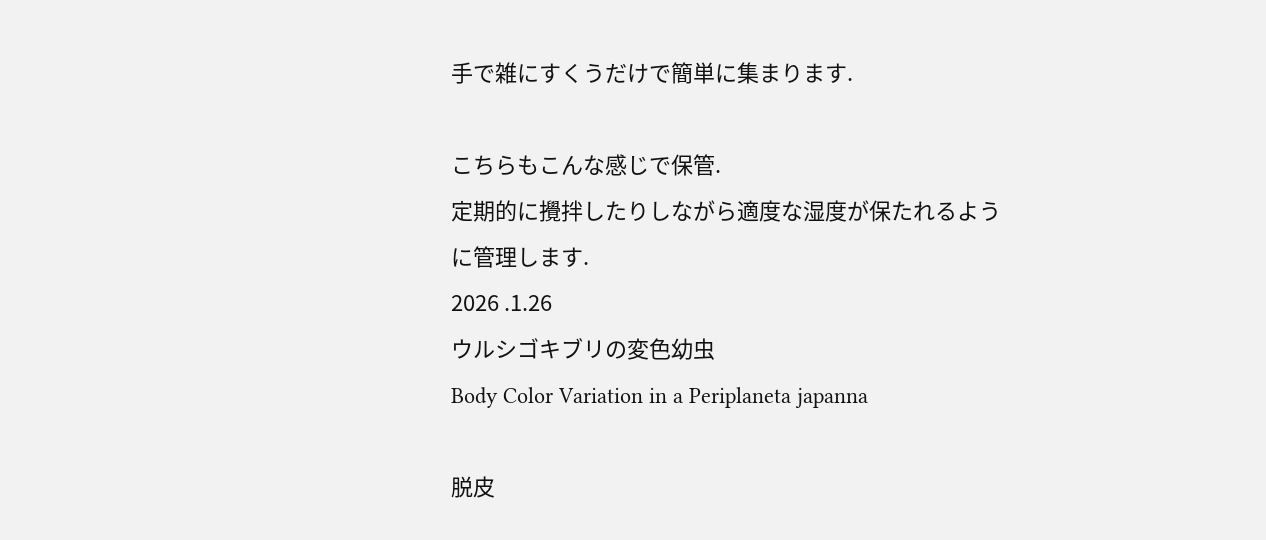手で雑にすくうだけで簡単に集まります.

こちらもこんな感じで保管.
定期的に攪拌したりしながら適度な湿度が保たれるように管理します.
2026 .1.26
ウルシゴキブリの変色幼虫
Body Color Variation in a Periplaneta japanna

脱皮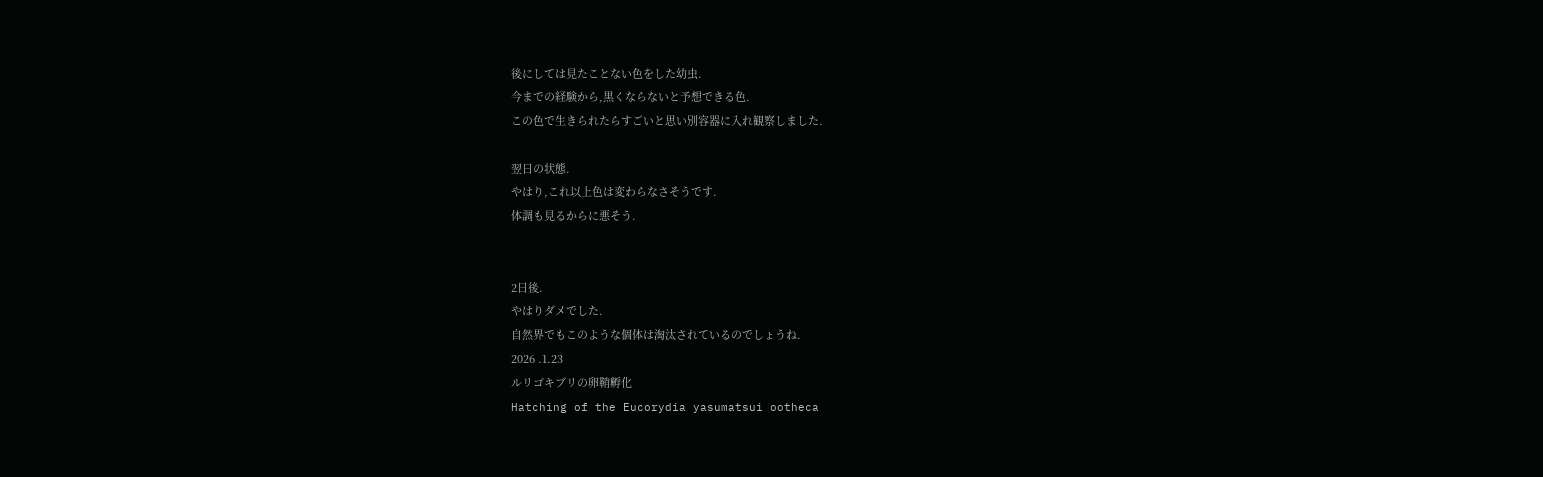後にしては見たことない色をした幼虫.
今までの経験から,黒くならないと予想できる色.
この色で生きられたらすごいと思い別容器に入れ観察しました.

翌日の状態.
やはり,これ以上色は変わらなさそうです.
体調も見るからに悪そう.


2日後.
やはりダメでした.
自然界でもこのような個体は淘汰されているのでしょうね.
2026 .1.23
ルリゴキブリの卵鞘孵化
Hatching of the Eucorydia yasumatsui ootheca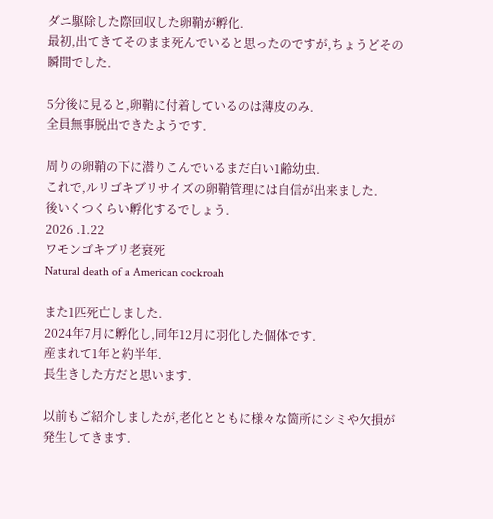ダニ駆除した際回収した卵鞘が孵化.
最初,出てきてそのまま死んでいると思ったのですが,ちょうどその瞬間でした.

5分後に見ると,卵鞘に付着しているのは薄皮のみ.
全員無事脱出できたようです.

周りの卵鞘の下に潜りこんでいるまだ白い1齢幼虫.
これで,ルリゴキブリサイズの卵鞘管理には自信が出来ました.
後いくつくらい孵化するでしょう.
2026 .1.22
ワモンゴキブリ老衰死
Natural death of a American cockroah

また1匹死亡しました.
2024年7月に孵化し,同年12月に羽化した個体です.
産まれて1年と約半年.
長生きした方だと思います.

以前もご紹介しましたが,老化とともに様々な箇所にシミや欠損が発生してきます.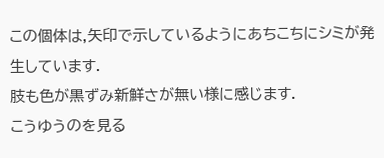この個体は,矢印で示しているようにあちこちにシミが発生しています.
肢も色が黒ずみ新鮮さが無い様に感じます.
こうゆうのを見る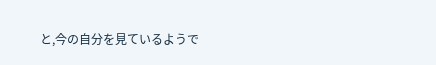と,今の自分を見ているようで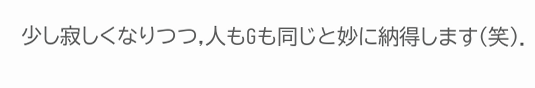少し寂しくなりつつ,人もGも同じと妙に納得します(笑).